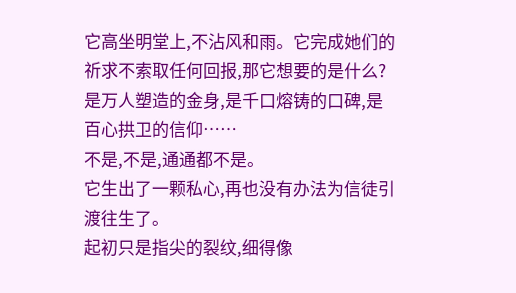它高坐明堂上,不沾风和雨。它完成她们的祈求不索取任何回报,那它想要的是什么?
是万人塑造的金身,是千口熔铸的口碑,是百心拱卫的信仰……
不是,不是,通通都不是。
它生出了一颗私心,再也没有办法为信徒引渡往生了。
起初只是指尖的裂纹,细得像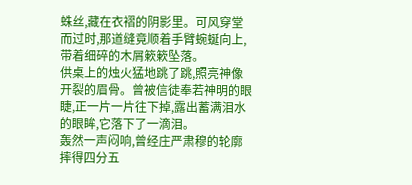蛛丝,藏在衣褶的阴影里。可风穿堂而过时,那道缝竟顺着手臂蜿蜒向上,带着细碎的木屑簌簌坠落。
供桌上的烛火猛地跳了跳,照亮神像开裂的眉骨。曾被信徒奉若神明的眼睫,正一片一片往下掉,露出蓄满泪水的眼眸,它落下了一滴泪。
轰然一声闷响,曾经庄严肃穆的轮廓摔得四分五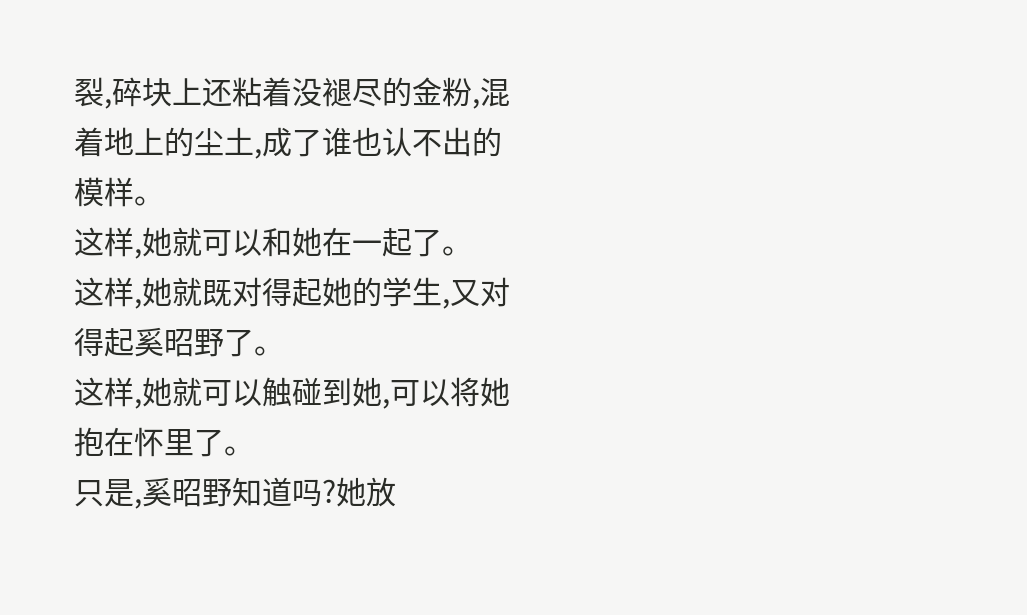裂,碎块上还粘着没褪尽的金粉,混着地上的尘土,成了谁也认不出的模样。
这样,她就可以和她在一起了。
这样,她就既对得起她的学生,又对得起奚昭野了。
这样,她就可以触碰到她,可以将她抱在怀里了。
只是,奚昭野知道吗?她放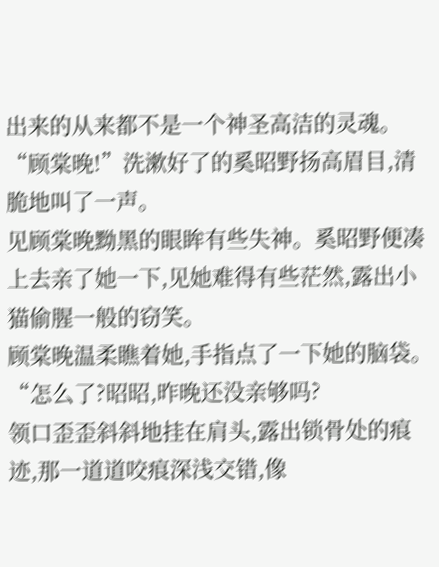出来的从来都不是一个神圣高洁的灵魂。
“顾棠晚!”洗漱好了的奚昭野扬高眉目,清脆地叫了一声。
见顾棠晚黝黑的眼眸有些失神。奚昭野便凑上去亲了她一下,见她难得有些茫然,露出小猫偷腥一般的窃笑。
顾棠晚温柔瞧着她,手指点了一下她的脑袋。
“怎么了?昭昭,昨晚还没亲够吗?
领口歪歪斜斜地挂在肩头,露出锁骨处的痕迹,那一道道咬痕深浅交错,像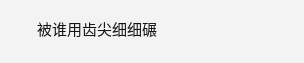被谁用齿尖细细碾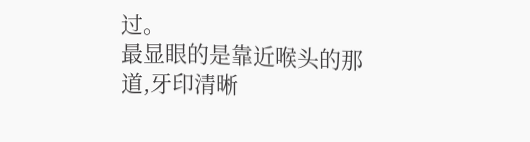过。
最显眼的是靠近喉头的那道,牙印清晰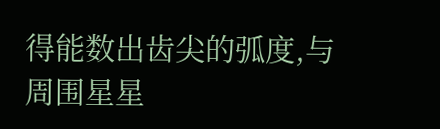得能数出齿尖的弧度,与周围星星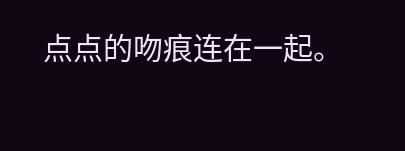点点的吻痕连在一起。